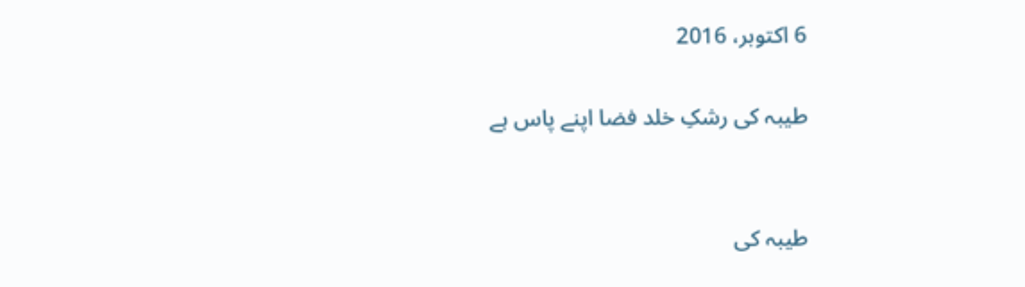6 اکتوبر، 2016

طیبہ کی رشکِ خلد فضا اپنے پاس ہے


طیبہ کی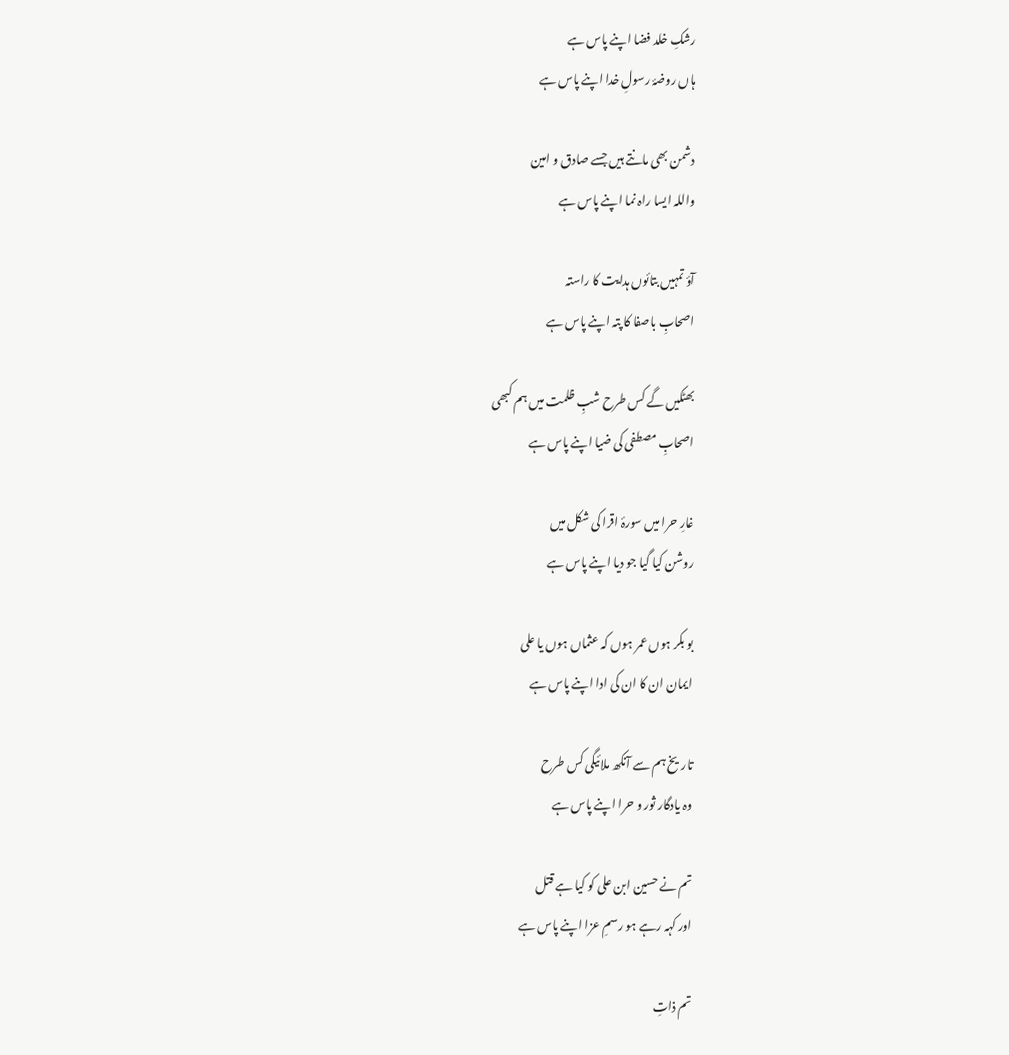رشکِ خلد فضا اپنے پاس ہے
ہاں روضۂ رسولِ خدا اپنے پاس ہے

دشمن بھی مانتے ہیں جسے صادق و امین
واللہ ایسا راہ نما اپنے پاس ہے

آؤ تمہیں بتائوں ہدایت کا راستہ
اصحابِ باصفا کا پتہ اپنے پاس ہے

بھٹکیں گے کس طرح شبِ ظلمت میں ہم کبھی
اصحابِ مصطفی کی ضیا اپنے پاس ہے

غارِ حرا میں سورۂ اقرا کی شکل میں
روشن کیا گیا جو دیا اپنے پاس ہے

بو بکر ہوں عمر ہوں کہ عثماں ہوں یا علی
ایمان ان کا ان کی ادا اپنے پاس ہے

تاریخ ہم سے آنکھ ملائیگی کس طرح
وہ یادگار ثور و حرا اپنے پاس ہے

تم نے حسین ابن علی کو کیا ہے قتل
اور کہہ رہے ہو رسمِ عزا اپنے پاس ہے

تم ذاتِ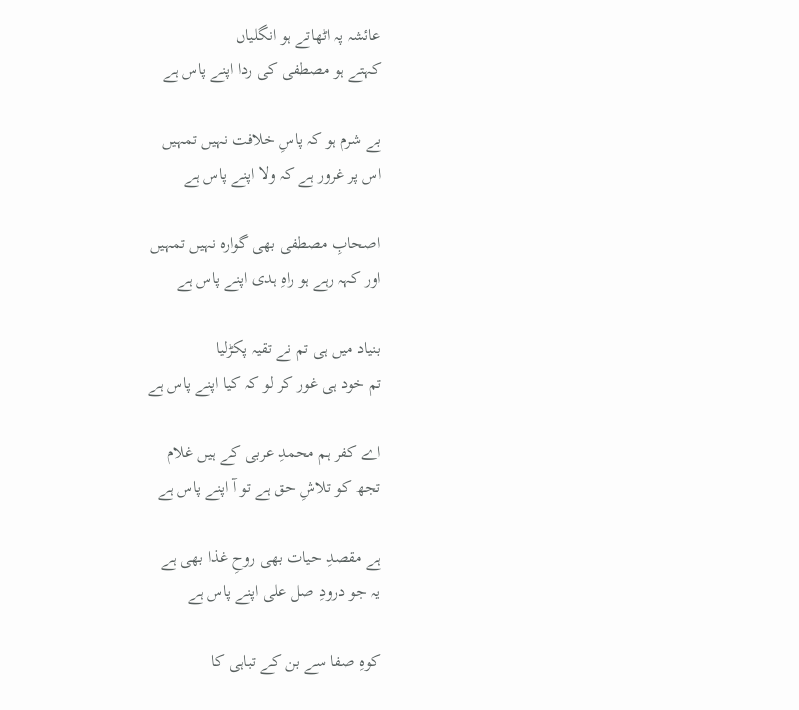عائشہ پہ اٹھاتے ہو انگلیاں
کہتے ہو مصطفی کی ردا اپنے پاس ہے

بے شرم ہو کہ پاسِ خلافت نہیں تمہیں
اس پر غرور ہے کہ ولا اپنے پاس ہے

اصحابِ مصطفی بھی گوارہ نہیں تمہیں
اور کہہ رہے ہو راہِ ہدی اپنے پاس ہے

بنیاد میں ہی تم نے تقیہ پکڑلیا
تم خود ہی غور کر لو کہ کیا اپنے پاس ہے

اے کفر ہم محمدِ عربی کے ہیں غلام
تجھ کو تلاشِ حق ہے تو آ اپنے پاس ہے

ہے مقصدِ حیات بھی روحِ غذا بھی ہے
یہ جو درودِ صل علی اپنے پاس ہے

کوہِ صفا سے بن کے تباہی کا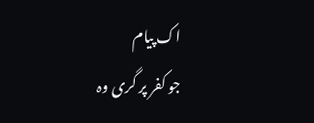اک پیام
جو کفر پر گری وہ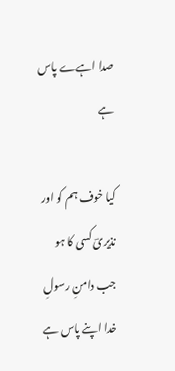صدا اہےے پاس ہے

کیا خوف ہم کو اور نذیریؔ کسی کا ہو
جب دامنِ رسولِ خدا اپنے پاس ہے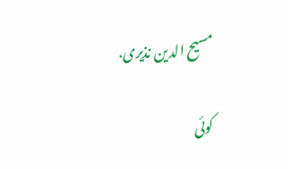مسیح الدین نذیری.

کوئی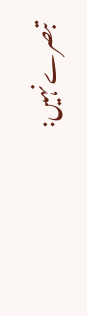تبصرے نہیں: